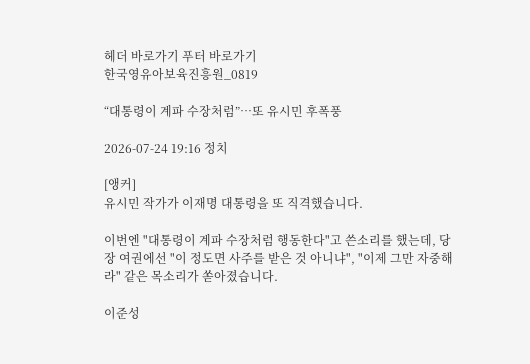헤더 바로가기 푸터 바로가기
한국영유아보육진흥원_0819

“대통령이 계파 수장처럼”…또 유시민 후폭풍

2026-07-24 19:16 정치

[앵커]
유시민 작가가 이재명 대통령을 또 직격했습니다.

이번엔 "대통령이 계파 수장처럼 행동한다"고 쓴소리를 했는데, 당장 여권에선 "이 정도면 사주를 받은 것 아니냐", "이제 그만 자중해라" 같은 목소리가 쏟아졌습니다.

이준성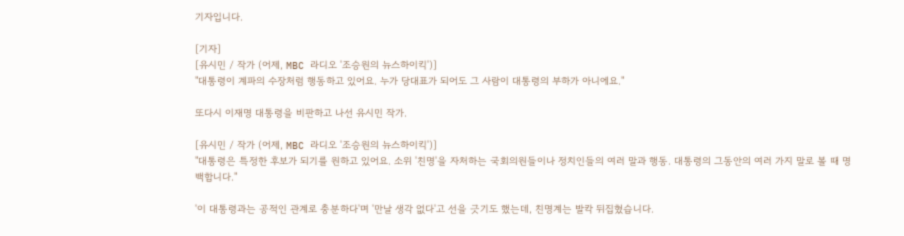기자입니다.

[기자]
[유시민 / 작가 (어제, MBC 라디오 '조승원의 뉴스하이킥')]
"대통령이 계파의 수장처럼 행동하고 있어요. 누가 당대표가 되어도 그 사람이 대통령의 부하가 아니에요."

또다시 이재명 대통령을 비판하고 나선 유시민 작가.

[유시민 / 작가 (어제, MBC 라디오 '조승원의 뉴스하이킥')]
"대통령은 특정한 후보가 되기를 원하고 있어요. 소위 '친명'을 자처하는 국회의원들이나 정치인들의 여러 말과 행동. 대통령의 그동안의 여러 가지 말로 볼 때 명백합니다."

'이 대통령과는 공적인 관계로 충분하다'며 '만날 생각 없다'고 선을 긋기도 했는데, 친명계는 발칵 뒤집혔습니다.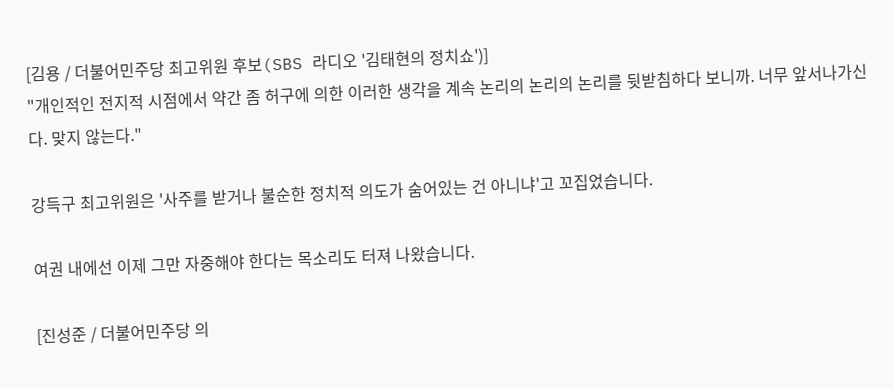[김용 / 더불어민주당 최고위원 후보(SBS 라디오 '김태현의 정치쇼')]
"개인적인 전지적 시점에서 약간 좀 허구에 의한 이러한 생각을 계속 논리의 논리의 논리를 뒷받침하다 보니까. 너무 앞서나가신다. 맞지 않는다."

강득구 최고위원은 '사주를 받거나 불순한 정치적 의도가 숨어있는 건 아니냐'고 꼬집었습니다.

여권 내에선 이제 그만 자중해야 한다는 목소리도 터져 나왔습니다.

[진성준 / 더불어민주당 의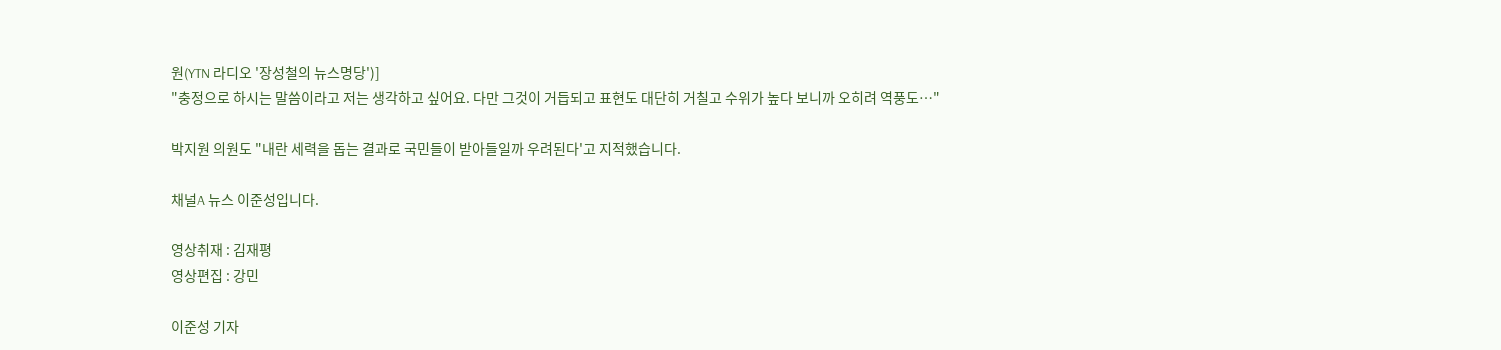원(YTN 라디오 '장성철의 뉴스명당')]
"충정으로 하시는 말씀이라고 저는 생각하고 싶어요. 다만 그것이 거듭되고 표현도 대단히 거칠고 수위가 높다 보니까 오히려 역풍도…"

박지원 의원도 "내란 세력을 돕는 결과로 국민들이 받아들일까 우려된다'고 지적했습니다.

채널A 뉴스 이준성입니다.

영상취재 : 김재평
영상편집 : 강민

이준성 기자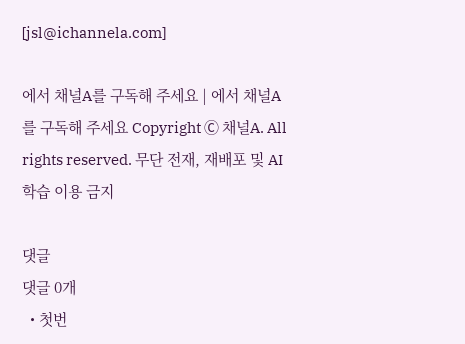[jsl@ichannela.com]

에서 채널A를 구독해 주세요 | 에서 채널A를 구독해 주세요 Copyright Ⓒ 채널A. All rights reserved. 무단 전재, 재배포 및 AI학습 이용 금지

댓글
댓글 0개
  • 첫번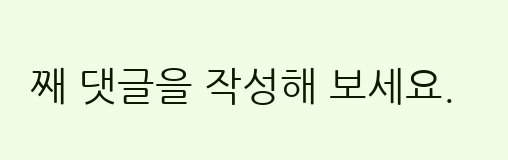째 댓글을 작성해 보세요.